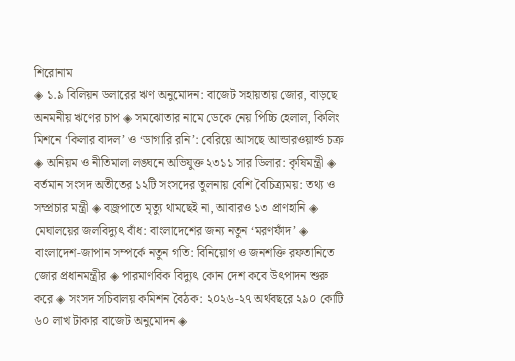শিরোনাম
◈ ১.৯ বিলিয়ন ডলারের ঋণ অনুমোদন: বাজেট সহায়তায় জোর, বাড়ছে অনমনীয় ঋণের চাপ ◈ সমঝোতার নামে ডেকে নেয় পিচ্চি হেলাল, কিলিং মিশনে ‘কিলার বাদল’ ও ‘ডাগারি রনি’: বেরিয়ে আসছে আন্ডারওয়ার্ল্ড চক্র ◈ অনিয়ম ও নীতিমালা লঙ্ঘনে অভিযুক্ত ২৩১১ সার ডিলার: কৃষিমন্ত্রী ◈ বর্তমান সংসদ অতীতের ১২টি সংসদের তুলনায় বেশি বৈচিত্র্যময়: তথ্য ও সম্প্রচার মন্ত্রী ◈ বজ্রপাতে মৃত্যু থামছেই না, আবারও ১৩ প্রাণহানি ◈ মেঘালয়ের জলবিদ্যুৎ বাঁধ: বাংলাদেশের জন্য নতুন ‘মরণফাঁদ’ ◈ বাংলাদেশ-জাপান সম্পর্কে নতুন গতি: বিনিয়োগ ও জনশক্তি রফতানিতে জোর প্রধানমন্ত্রীর ◈ পারমাণবিক বিদ্যুৎ কোন দেশ কবে উৎপাদন শুরু করে ◈ সংসদ সচিবালয় কমিশন বৈঠক: ২০২৬-২৭ অর্থবছরে ২৯০ কোটি ৬০ লাখ টাকার বাজেট অনুমোদন ◈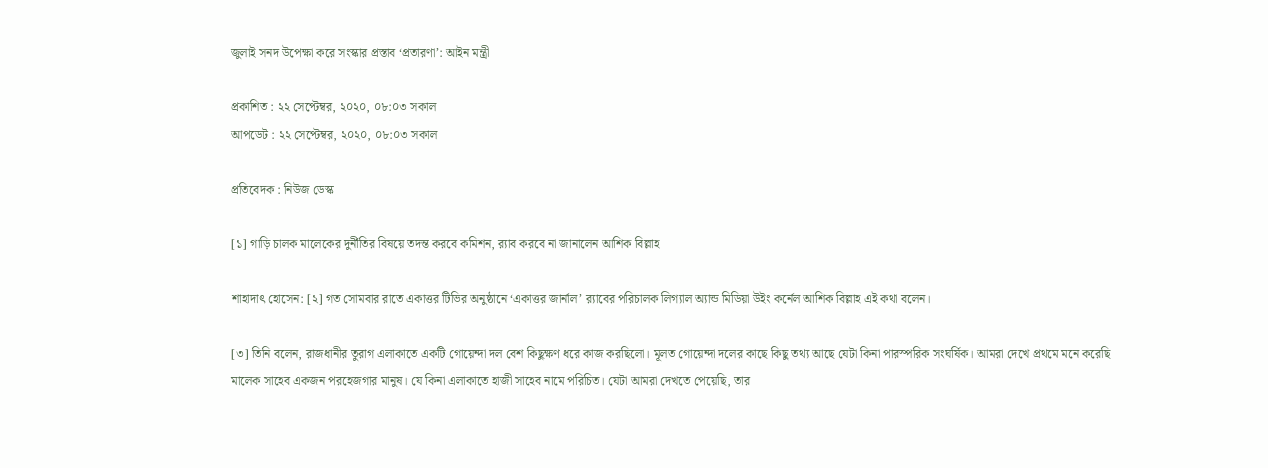জুলাই সনদ উপেক্ষা করে সংস্কার প্রস্তাব ‘প্রতারণা’: আইন মন্ত্রী

প্রকাশিত : ২২ সেপ্টেম্বর, ২০২০, ০৮:০৩ সকাল
আপডেট : ২২ সেপ্টেম্বর, ২০২০, ০৮:০৩ সকাল

প্রতিবেদক : নিউজ ডেস্ক

[১] গাড়ি চালক মালেকের দুর্নীতির বিষয়ে তদন্ত করবে কমিশন, র‌্যাব করবে না জানালেন আশিক বিল্লাহ

শাহাদাৎ হোসেন: [২] গত সোমবার রাতে একাত্তর টিভির অনুষ্ঠানে ‘একাত্তর জার্নাল’ র‌্যাবের পরিচালক লিগ্যাল অ্যান্ড মিডিয়া উইং কর্নেল আশিক বিল্লাহ এই কথা বলেন।

[৩] তিনি বলেন, রাজধানীর তুরাগ এলাকাতে একটি গোয়েন্দা দল বেশ কিছুক্ষণ ধরে কাজ করছিলো। মূলত গোয়েন্দা দলের কাছে কিছু তথ্য আছে যেটা কিনা পারস্পরিক সংঘর্ষিক। আমরা দেখে প্রথমে মনে করেছি মালেক সাহেব একজন পরহেজগার মানুষ। যে কিনা এলাকাতে হাজী সাহেব নামে পরিচিত। যেটা আমরা দেখতে পেয়েছি, তার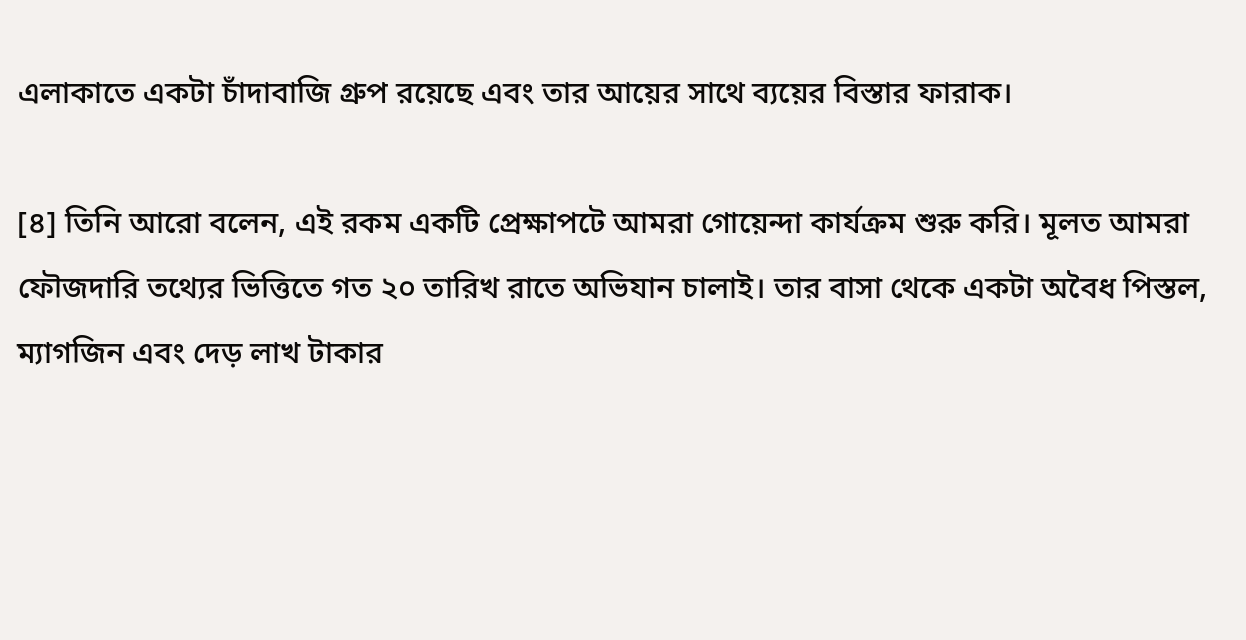এলাকাতে একটা চাঁদাবাজি গ্রুপ রয়েছে এবং তার আয়ের সাথে ব্যয়ের বিস্তার ফারাক।

[৪] তিনি আরো বলেন, এই রকম একটি প্রেক্ষাপটে আমরা গোয়েন্দা কার্যক্রম শুরু করি। মূলত আমরা ফৌজদারি তথ্যের ভিত্তিতে গত ২০ তারিখ রাতে অভিযান চালাই। তার বাসা থেকে একটা অবৈধ পিস্তল, ম্যাগজিন এবং দেড় লাখ টাকার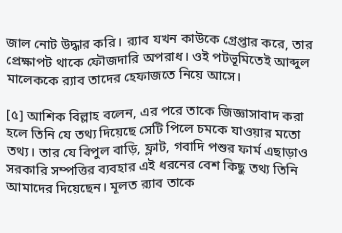জাল নোট উদ্ধার করি। র‌্যাব যখন কাউকে গ্রেপ্তার করে, তার প্রেক্ষাপট থাকে ফৌজদারি অপরাধ। ওই পটভূমিতেই আব্দুল মালেককে র‌্যাব তাদের হেফাজতে নিয়ে আসে।

[৫] আশিক বিল্লাহ বলেন, এর পরে তাকে জিজ্ঞাসাবাদ করা হলে তিনি যে তথ্য দিয়েছে সেটি পিলে চমকে যাওয়ার মতো তথ্য। তার যে বিপুল বাড়ি, ফ্লাট, গবাদি পশুর ফার্ম এছাড়াও সরকারি সম্পত্তির ব্যবহার এই ধরনের বেশ কিছু তথ্য তিনি আমাদের দিয়েছেন। মূলত র‌্যাব তাকে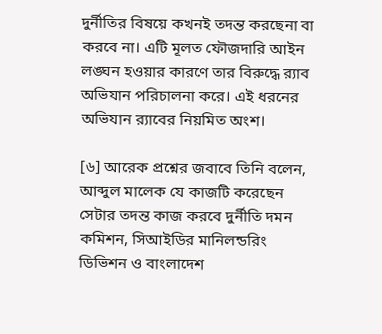দুর্নীতির বিষয়ে কখনই তদন্ত করছেনা বা করবে না। এটি মূলত ফৌজদারি আইন লঙ্ঘন হওয়ার কারণে তার বিরুদ্ধে র‌্যাব অভিযান পরিচালনা করে। এই ধরনের অভিযান র‌্যাবের নিয়মিত অংশ।

[৬] আরেক প্রশ্নের জবাবে তিনি বলেন, আব্দুল মালেক যে কাজটি করেছেন সেটার তদন্ত কাজ করবে দুর্নীতি দমন কমিশন, সিআইডির মানিলন্ডরিং ডিভিশন ও বাংলাদেশ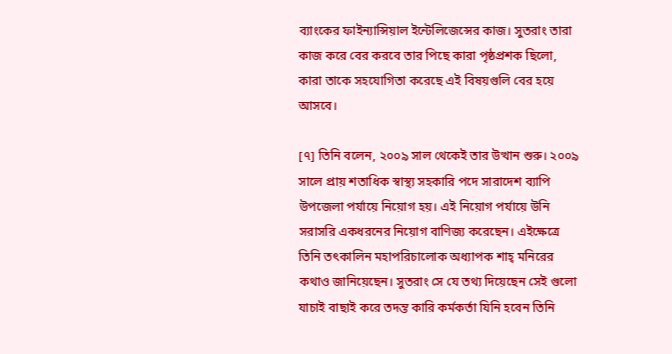ব্যাংকের ফাইন্যান্সিয়াল ইন্টেলিজেন্সের কাজ। সুতরাং তারা কাজ করে বের করবে তার পিছে কারা পৃষ্ঠপ্রশক ছিলো, কারা তাকে সহযোগিতা করেছে এই বিষয়গুলি বের হয়ে আসবে।

[৭] তিনি বলেন, ২০০৯ সাল থেকেই তার উত্থান শুরু। ২০০৯ সালে প্রায় শতাধিক স্বাস্থ্য সহকারি পদে সারাদেশ ব্যাপি উপজেলা পর্যায়ে নিয়োগ হয়। এই নিয়োগ পর্যায়ে উনি সরাসরি একধরনের নিয়োগ বাণিজ্য করেছেন। এইক্ষেত্রে তিনি তৎকালিন মহাপরিচালোক অধ্যাপক শাহ্ মনিরের কথাও জানিয়েছেন। সুতরাং সে যে তথ্য দিয়েছেন সেই গুলো যাচাই বাছাই করে তদন্ত কারি কর্মকর্তা যিনি হবেন তিনি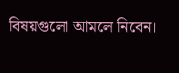বিষয়গুলো আমলে নিবেন।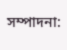সম্পাদনা: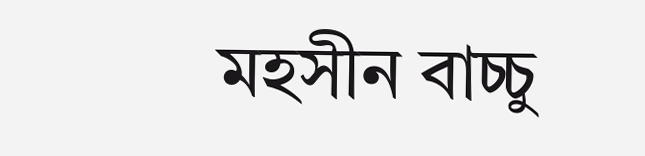মহসীন বাচ্চু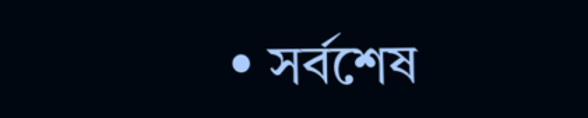• সর্বশেষ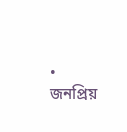• জনপ্রিয়